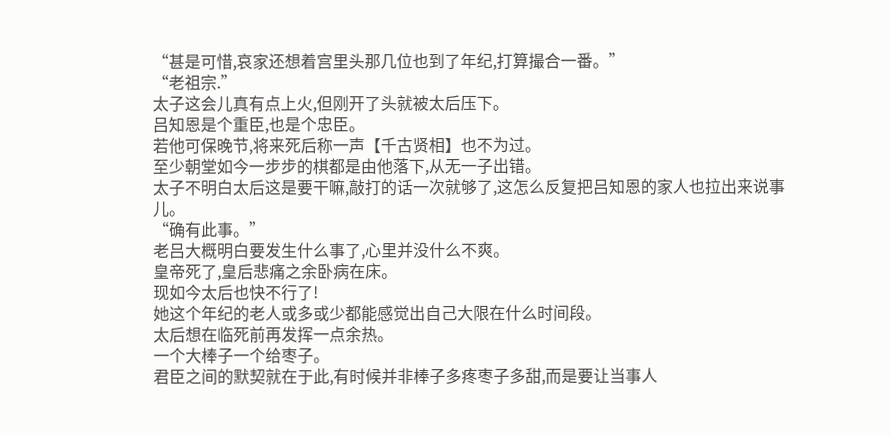“甚是可惜,哀家还想着宫里头那几位也到了年纪,打算撮合一番。”
“老祖宗.”
太子这会儿真有点上火,但刚开了头就被太后压下。
吕知恩是个重臣,也是个忠臣。
若他可保晚节,将来死后称一声【千古贤相】也不为过。
至少朝堂如今一步步的棋都是由他落下,从无一子出错。
太子不明白太后这是要干嘛,敲打的话一次就够了,这怎么反复把吕知恩的家人也拉出来说事儿。
“确有此事。”
老吕大概明白要发生什么事了,心里并没什么不爽。
皇帝死了,皇后悲痛之余卧病在床。
现如今太后也快不行了!
她这个年纪的老人或多或少都能感觉出自己大限在什么时间段。
太后想在临死前再发挥一点余热。
一个大棒子一个给枣子。
君臣之间的默契就在于此,有时候并非棒子多疼枣子多甜,而是要让当事人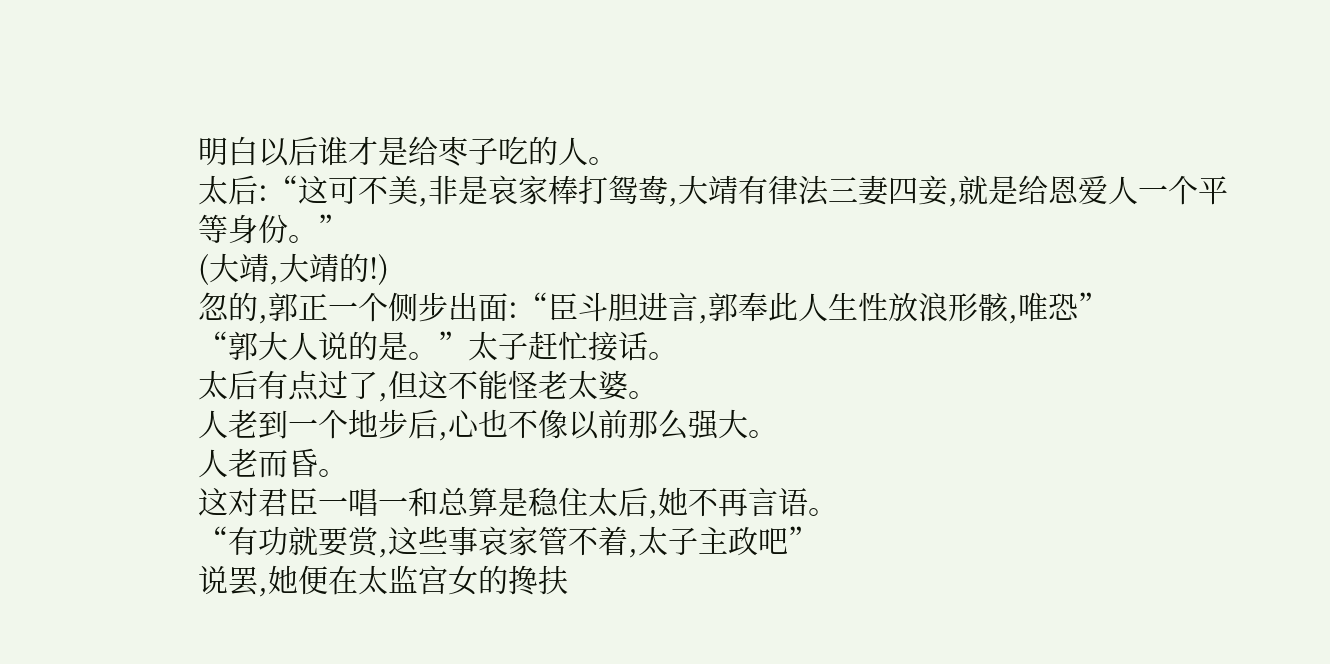明白以后谁才是给枣子吃的人。
太后:“这可不美,非是哀家棒打鸳鸯,大靖有律法三妻四妾,就是给恩爱人一个平等身份。”
(大靖,大靖的!)
忽的,郭正一个侧步出面:“臣斗胆进言,郭奉此人生性放浪形骸,唯恐”
“郭大人说的是。”太子赶忙接话。
太后有点过了,但这不能怪老太婆。
人老到一个地步后,心也不像以前那么强大。
人老而昏。
这对君臣一唱一和总算是稳住太后,她不再言语。
“有功就要赏,这些事哀家管不着,太子主政吧”
说罢,她便在太监宫女的搀扶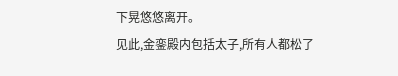下晃悠悠离开。
见此,金銮殿内包括太子,所有人都松了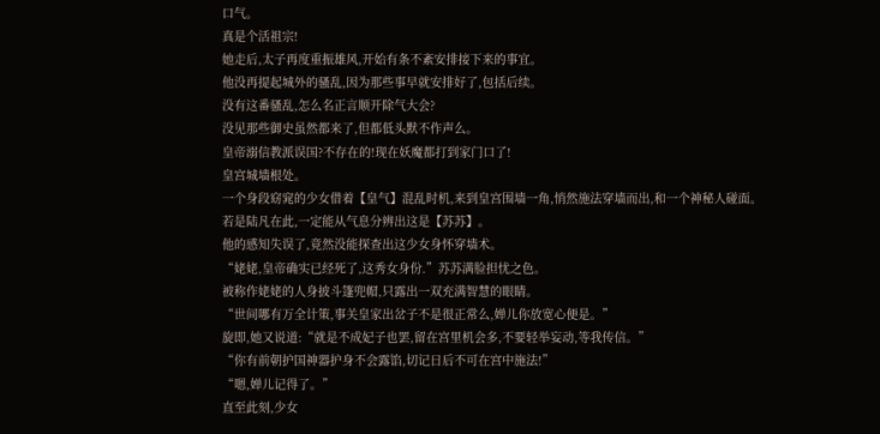口气。
真是个活祖宗!
她走后,太子再度重振雄风,开始有条不紊安排接下来的事宜。
他没再提起城外的骚乱,因为那些事早就安排好了,包括后续。
没有这番骚乱,怎么名正言顺开除气大会?
没见那些御史虽然都来了,但都低头默不作声么。
皇帝溺信教派误国?不存在的!现在妖魔都打到家门口了!
皇宫城墙根处。
一个身段窈窕的少女借着【皇气】混乱时机,来到皇宫围墙一角,悄然施法穿墙而出,和一个神秘人碰面。
若是陆凡在此,一定能从气息分辨出这是【苏苏】。
他的感知失误了,竟然没能探查出这少女身怀穿墙术。
“姥姥,皇帝确实已经死了,这秀女身份.”苏苏满脸担忧之色。
被称作姥姥的人身披斗篷兜帽,只露出一双充满智慧的眼睛。
“世间哪有万全计策,事关皇家出岔子不是很正常么,婵儿你放宽心便是。”
旋即,她又说道:“就是不成妃子也罢,留在宫里机会多,不要轻举妄动,等我传信。”
“你有前朝护国神器护身不会露馅,切记日后不可在宫中施法!”
“嗯,婵儿记得了。”
直至此刻,少女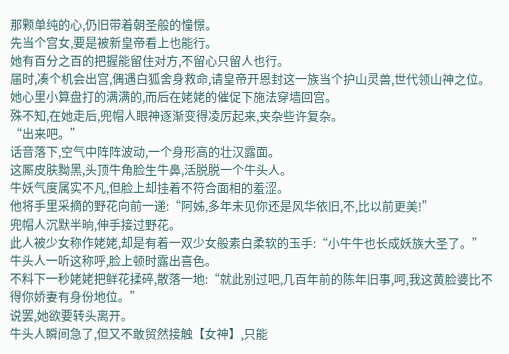那颗单纯的心,仍旧带着朝圣般的憧憬。
先当个宫女,要是被新皇帝看上也能行。
她有百分之百的把握能留住对方,不留心只留人也行。
届时,凑个机会出宫,偶遇白狐舍身救命,请皇帝开恩封这一族当个护山灵兽,世代领山神之位。
她心里小算盘打的满满的,而后在姥姥的催促下施法穿墙回宫。
殊不知,在她走后,兜帽人眼神逐渐变得凌厉起来,夹杂些许复杂。
“出来吧。”
话音落下,空气中阵阵波动,一个身形高的壮汉露面。
这厮皮肤黝黑,头顶牛角脸生牛鼻,活脱脱一个牛头人。
牛妖气度属实不凡,但脸上却挂着不符合面相的羞涩。
他将手里采摘的野花向前一递:“阿姊,多年未见你还是风华依旧,不,比以前更美!”
兜帽人沉默半晌,伸手接过野花。
此人被少女称作姥姥,却是有着一双少女般素白柔软的玉手:“小牛牛也长成妖族大圣了。”
牛头人一听这称呼,脸上顿时露出喜色。
不料下一秒姥姥把鲜花揉碎,散落一地:“就此别过吧,几百年前的陈年旧事,呵,我这黄脸婆比不得你娇妻有身份地位。”
说罢,她欲要转头离开。
牛头人瞬间急了,但又不敢贸然接触【女神】,只能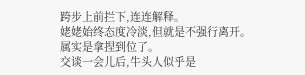跨步上前拦下,连连解释。
姥姥始终态度冷淡,但就是不强行离开。
属实是拿捏到位了。
交谈一会儿后,牛头人似乎是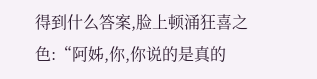得到什么答案,脸上顿涌狂喜之色:“阿姊,你,你说的是真的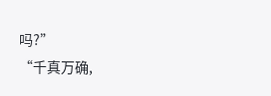吗?”
“千真万确,